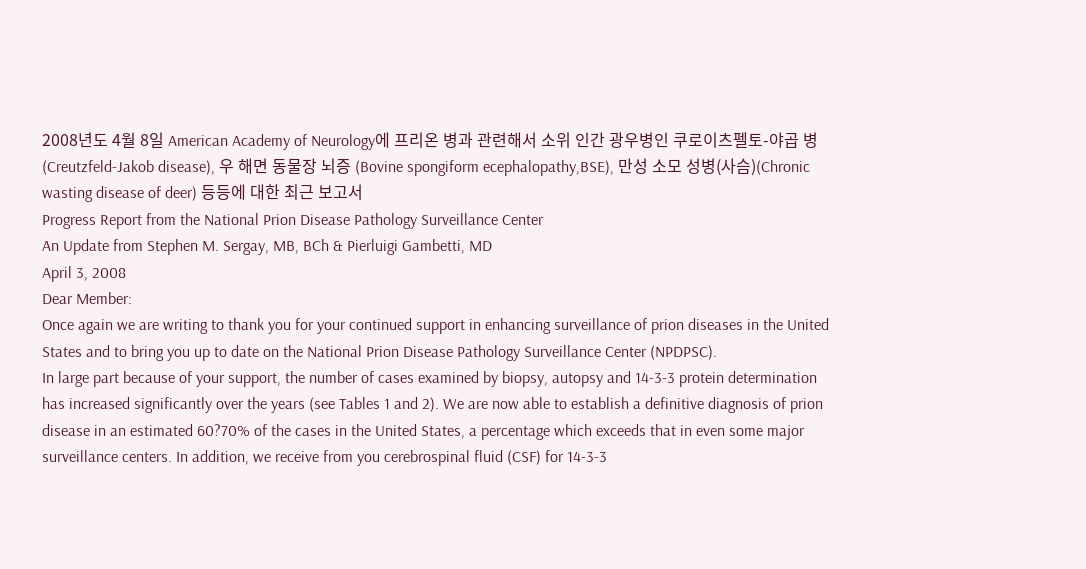2008년도 4월 8일 American Academy of Neurology에 프리온 병과 관련해서 소위 인간 광우병인 쿠로이츠펠토-야곱 병(Creutzfeld-Jakob disease), 우 해면 동물장 뇌증 (Bovine spongiform ecephalopathy,BSE), 만성 소모 성병(사슴)(Chronic wasting disease of deer) 등등에 대한 최근 보고서
Progress Report from the National Prion Disease Pathology Surveillance Center
An Update from Stephen M. Sergay, MB, BCh & Pierluigi Gambetti, MD
April 3, 2008
Dear Member:
Once again we are writing to thank you for your continued support in enhancing surveillance of prion diseases in the United States and to bring you up to date on the National Prion Disease Pathology Surveillance Center (NPDPSC).
In large part because of your support, the number of cases examined by biopsy, autopsy and 14-3-3 protein determination has increased significantly over the years (see Tables 1 and 2). We are now able to establish a definitive diagnosis of prion disease in an estimated 60?70% of the cases in the United States, a percentage which exceeds that in even some major surveillance centers. In addition, we receive from you cerebrospinal fluid (CSF) for 14-3-3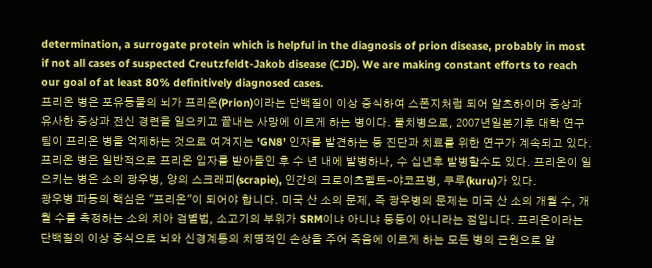determination, a surrogate protein which is helpful in the diagnosis of prion disease, probably in most if not all cases of suspected Creutzfeldt-Jakob disease (CJD). We are making constant efforts to reach our goal of at least 80% definitively diagnosed cases.
프리온 병은 포유동물의 뇌가 프리온(Prion)이라는 단백질이 이상 증식하여 스폰지처럼 되어 알츠하이머 증상과 유사한 증상과 전신 경련을 일으키고 끝내는 사망에 이르게 하는 병이다. 불치병으로, 2007년일본기후 대학 연구팀이 프리온 병을 억제하는 것으로 여겨지는 'GN8' 인자를 발견하는 등 진단과 치료를 위한 연구가 계속되고 있다. 프리온 병은 일반적으로 프리온 입자를 받아들인 후 수 년 내에 발병하나, 수 십년후 발병할수도 있다. 프리온이 일으키는 병은 소의 광우병, 양의 스크래피(scrapie), 인간의 크로이츠펠트-야코프병, 쿠루(kuru)가 있다.
광우병 파동의 핵심은 "프리온"이 되어야 합니다. 미국 산 소의 문제, 즉 광우병의 문제는 미국 산 소의 개월 수, 개월 수를 측정하는 소의 치아 검별법, 소고기의 부위가 SRM이냐 아니냐 등등이 아니라는 점입니다. 프리온이라는 단백질의 이상 증식으로 뇌와 신경계통의 치명적인 손상을 주어 죽음에 이르게 하는 모든 병의 근원으로 알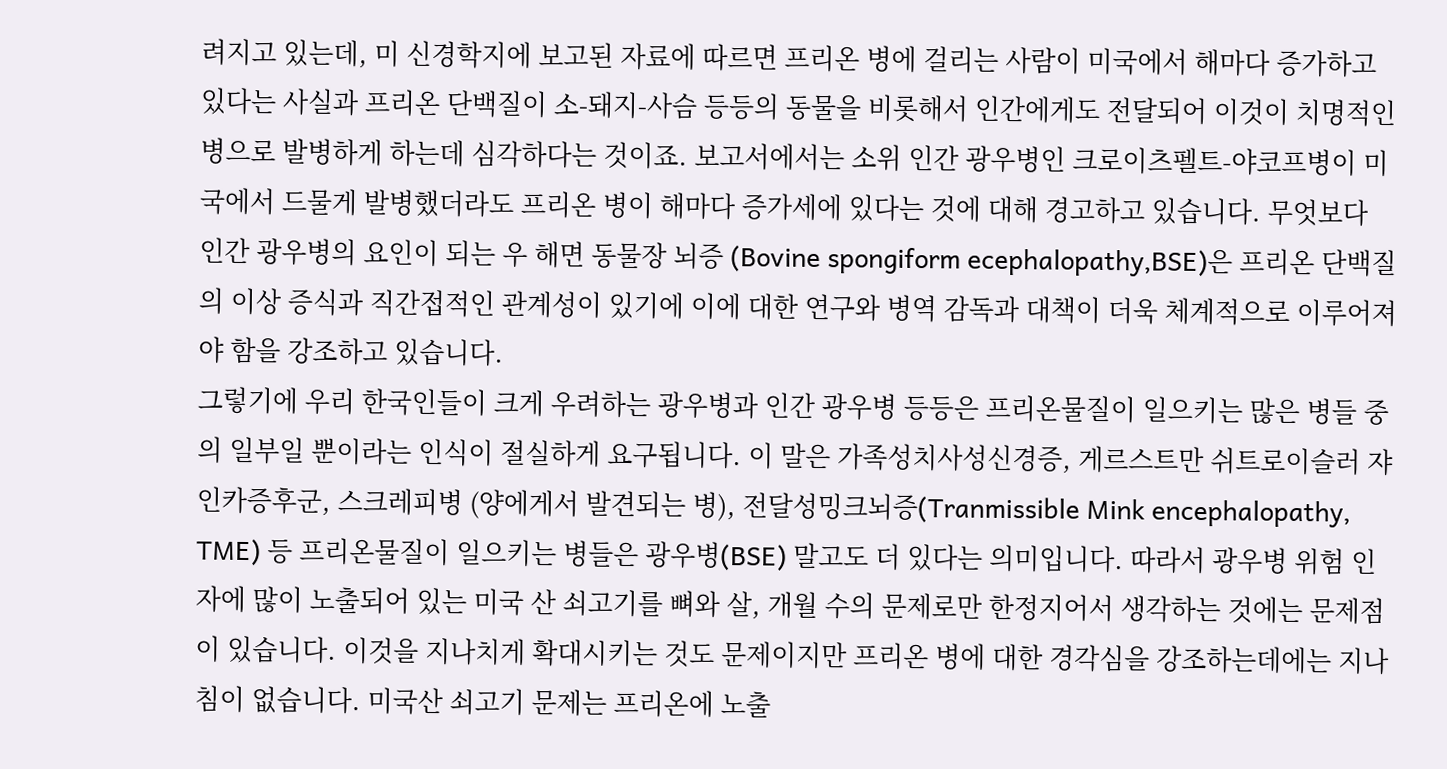려지고 있는데, 미 신경학지에 보고된 자료에 따르면 프리온 병에 걸리는 사람이 미국에서 해마다 증가하고 있다는 사실과 프리온 단백질이 소-돼지-사슴 등등의 동물을 비롯해서 인간에게도 전달되어 이것이 치명적인 병으로 발병하게 하는데 심각하다는 것이죠. 보고서에서는 소위 인간 광우병인 크로이츠펠트-야코프병이 미국에서 드물게 발병했더라도 프리온 병이 해마다 증가세에 있다는 것에 대해 경고하고 있습니다. 무엇보다 인간 광우병의 요인이 되는 우 해면 동물장 뇌증 (Bovine spongiform ecephalopathy,BSE)은 프리온 단백질의 이상 증식과 직간접적인 관계성이 있기에 이에 대한 연구와 병역 감독과 대책이 더욱 체계적으로 이루어져야 함을 강조하고 있습니다.
그렇기에 우리 한국인들이 크게 우려하는 광우병과 인간 광우병 등등은 프리온물질이 일으키는 많은 병들 중의 일부일 뿐이라는 인식이 절실하게 요구됩니다. 이 말은 가족성치사성신경증, 게르스트만 쉬트로이슬러 쟈인카증후군, 스크레피병 (양에게서 발견되는 병), 전달성밍크뇌증(Tranmissible Mink encephalopathy, TME) 등 프리온물질이 일으키는 병들은 광우병(BSE) 말고도 더 있다는 의미입니다. 따라서 광우병 위험 인자에 많이 노출되어 있는 미국 산 쇠고기를 뼈와 살, 개월 수의 문제로만 한정지어서 생각하는 것에는 문제점이 있습니다. 이것을 지나치게 확대시키는 것도 문제이지만 프리온 병에 대한 경각심을 강조하는데에는 지나침이 없습니다. 미국산 쇠고기 문제는 프리온에 노출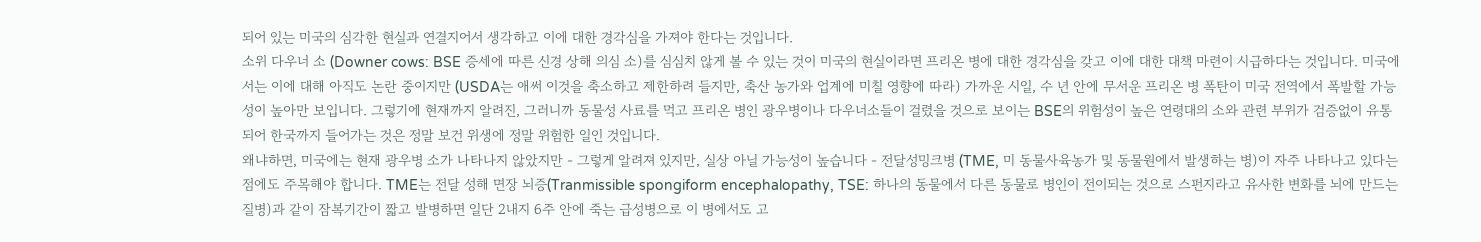되어 있는 미국의 심각한 현실과 연결지어서 생각하고 이에 대한 경각심을 가져야 한다는 것입니다.
소위 다우너 소 (Downer cows: BSE 증세에 따른 신경 상해 의심 소)를 심심치 않게 볼 수 있는 것이 미국의 현실이라면 프리온 병에 대한 경각심을 갖고 이에 대한 대책 마련이 시급하다는 것입니다. 미국에서는 이에 대해 아직도 논란 중이지만 (USDA는 애써 이것을 축소하고 제한하려 들지만, 축산 농가와 업계에 미칠 영향에 따라) 가까운 시일, 수 년 안에 무서운 프리온 병 폭탄이 미국 전역에서 폭발할 가능성이 높아만 보입니다. 그렇기에 현재까지 알려진, 그러니까 동물성 사료를 먹고 프리온 병인 광우병이나 다우너소들이 걸렸을 것으로 보이는 BSE의 위험성이 높은 연령대의 소와 관련 부위가 검증없이 유통되어 한국까지 들어가는 것은 정말 보건 위생에 정말 위험한 일인 것입니다.
왜냐하면, 미국에는 현재 광우병 소가 나타나지 않았지만 - 그렇게 알려져 있지만, 실상 아닐 가능성이 높습니다 - 전달성밍크병 (TME, 미 동물사육농가 및 동물원에서 발생하는 병)이 자주 나타나고 있다는 점에도 주목해야 합니다. TME는 전달 성해 면장 뇌증(Tranmissible spongiform encephalopathy, TSE: 하나의 동물에서 다른 동물로 병인이 전이되는 것으로 스펀지라고 유사한 변화를 뇌에 만드는 질병)과 같이 잠복기간이 짧고 발병하면 일단 2내지 6주 안에 죽는 급성병으로 이 병에서도 고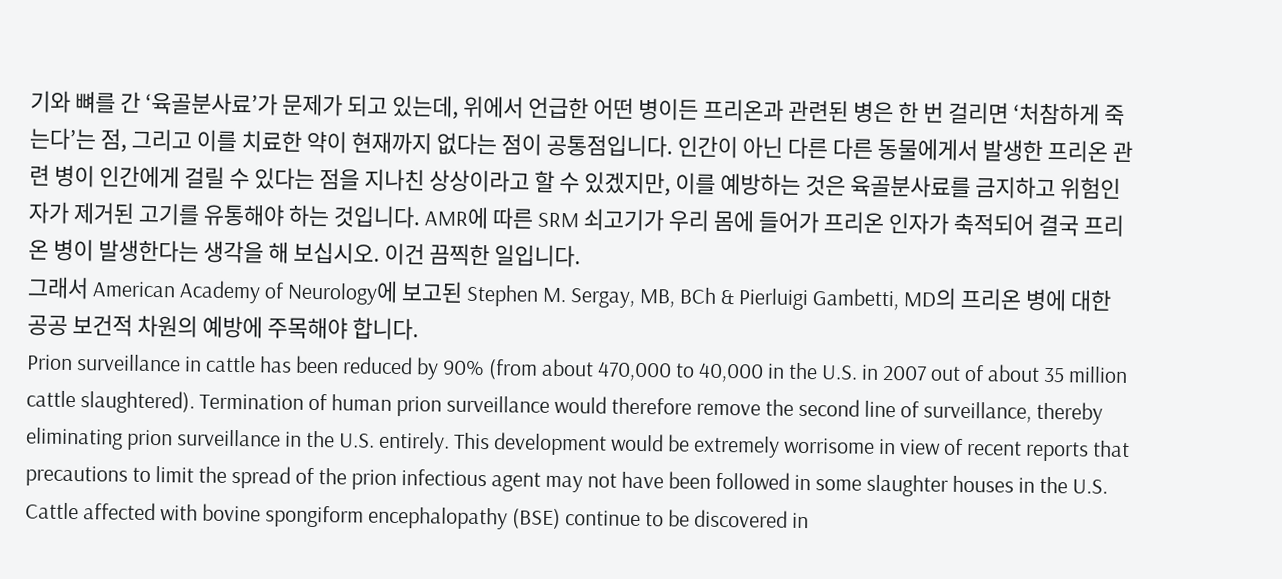기와 뼈를 간 ‘육골분사료’가 문제가 되고 있는데, 위에서 언급한 어떤 병이든 프리온과 관련된 병은 한 번 걸리면 ‘처참하게 죽는다’는 점, 그리고 이를 치료한 약이 현재까지 없다는 점이 공통점입니다. 인간이 아닌 다른 다른 동물에게서 발생한 프리온 관련 병이 인간에게 걸릴 수 있다는 점을 지나친 상상이라고 할 수 있겠지만, 이를 예방하는 것은 육골분사료를 금지하고 위험인자가 제거된 고기를 유통해야 하는 것입니다. AMR에 따른 SRM 쇠고기가 우리 몸에 들어가 프리온 인자가 축적되어 결국 프리온 병이 발생한다는 생각을 해 보십시오. 이건 끔찍한 일입니다.
그래서 American Academy of Neurology에 보고된 Stephen M. Sergay, MB, BCh & Pierluigi Gambetti, MD의 프리온 병에 대한 공공 보건적 차원의 예방에 주목해야 합니다.
Prion surveillance in cattle has been reduced by 90% (from about 470,000 to 40,000 in the U.S. in 2007 out of about 35 million cattle slaughtered). Termination of human prion surveillance would therefore remove the second line of surveillance, thereby eliminating prion surveillance in the U.S. entirely. This development would be extremely worrisome in view of recent reports that precautions to limit the spread of the prion infectious agent may not have been followed in some slaughter houses in the U.S.
Cattle affected with bovine spongiform encephalopathy (BSE) continue to be discovered in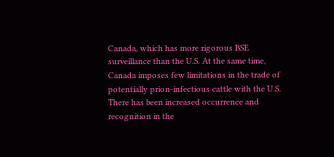Canada, which has more rigorous BSE surveillance than the U.S. At the same time, Canada imposes few limitations in the trade of potentially prion-infectious cattle with the U.S.
There has been increased occurrence and recognition in the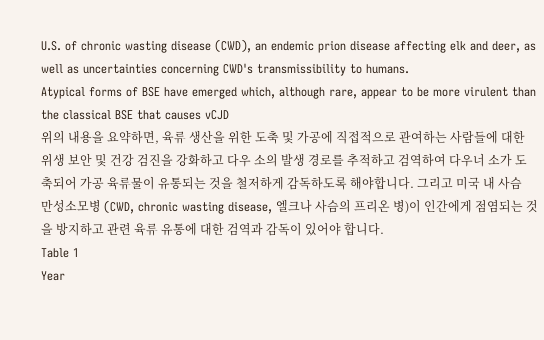U.S. of chronic wasting disease (CWD), an endemic prion disease affecting elk and deer, as well as uncertainties concerning CWD's transmissibility to humans.
Atypical forms of BSE have emerged which, although rare, appear to be more virulent than the classical BSE that causes vCJD
위의 내용을 요약하면, 육류 생산을 위한 도축 및 가공에 직접적으로 관여하는 사람들에 대한 위생 보안 및 건강 검진을 강화하고 다우 소의 발생 경로를 추적하고 검역하여 다우너 소가 도축되어 가공 육류물이 유통되는 것을 철저하게 감독하도록 해야합니다. 그리고 미국 내 사슴 만성소모병 (CWD, chronic wasting disease, 엘크나 사슴의 프리온 병)이 인간에게 점염되는 것을 방지하고 관련 육류 유통에 대한 검역과 감독이 있어야 합니다.
Table 1
Year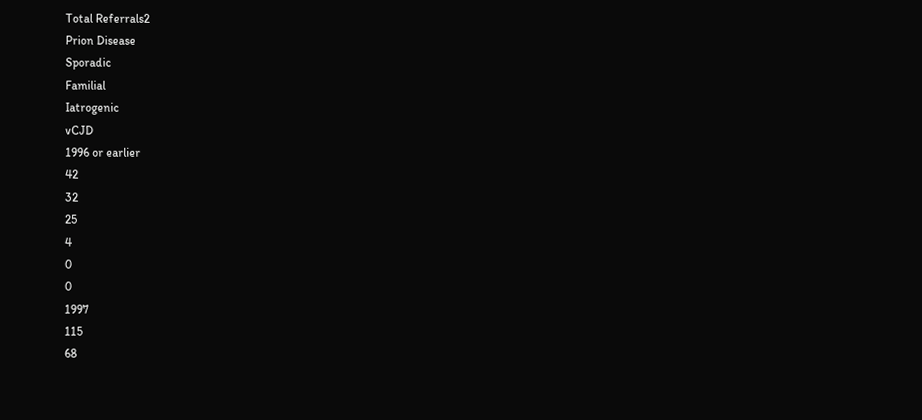Total Referrals2
Prion Disease
Sporadic
Familial
Iatrogenic
vCJD
1996 or earlier
42
32
25
4
0
0
1997
115
68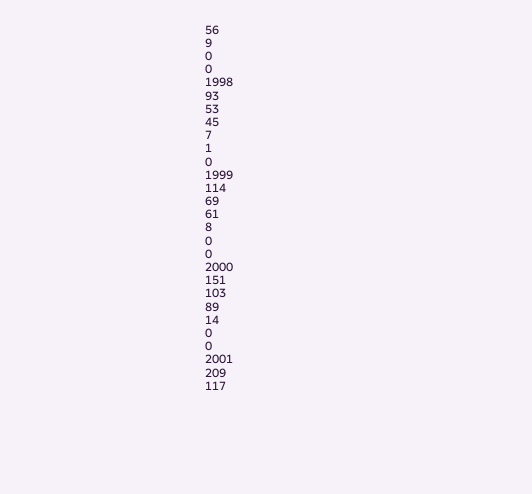56
9
0
0
1998
93
53
45
7
1
0
1999
114
69
61
8
0
0
2000
151
103
89
14
0
0
2001
209
117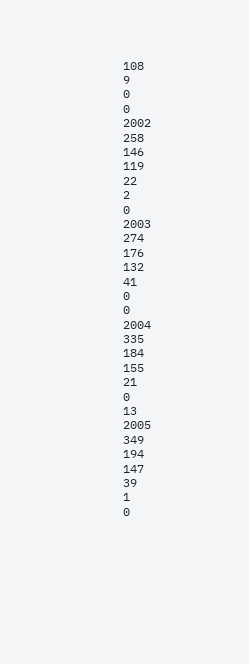108
9
0
0
2002
258
146
119
22
2
0
2003
274
176
132
41
0
0
2004
335
184
155
21
0
13
2005
349
194
147
39
1
0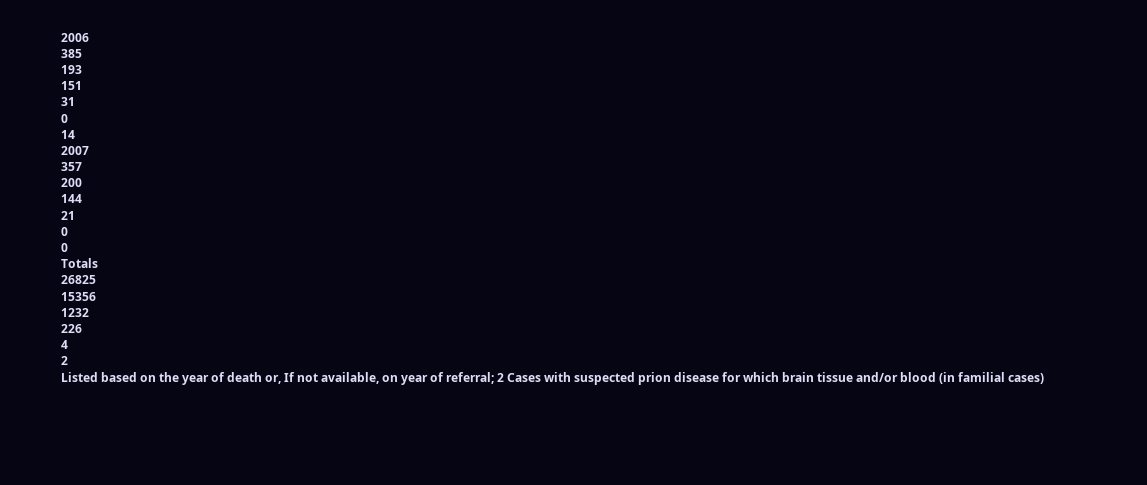2006
385
193
151
31
0
14
2007
357
200
144
21
0
0
Totals
26825
15356
1232
226
4
2
Listed based on the year of death or, If not available, on year of referral; 2 Cases with suspected prion disease for which brain tissue and/or blood (in familial cases)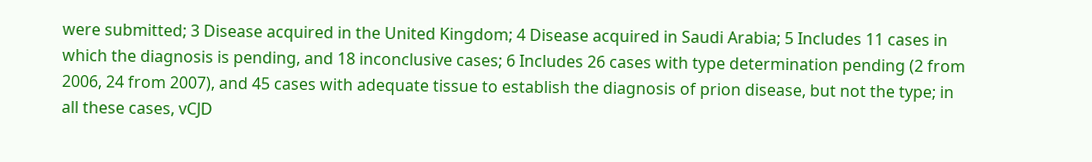were submitted; 3 Disease acquired in the United Kingdom; 4 Disease acquired in Saudi Arabia; 5 Includes 11 cases in which the diagnosis is pending, and 18 inconclusive cases; 6 Includes 26 cases with type determination pending (2 from 2006, 24 from 2007), and 45 cases with adequate tissue to establish the diagnosis of prion disease, but not the type; in all these cases, vCJD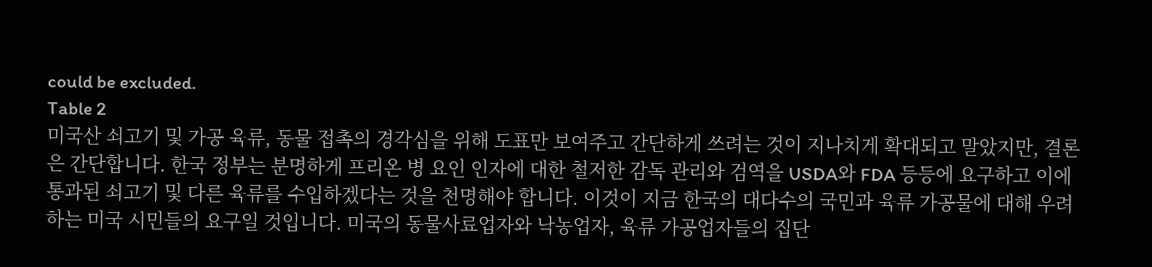could be excluded.
Table 2
미국산 쇠고기 및 가공 육류, 동물 접촉의 경각심을 위해 도표만 보여주고 간단하게 쓰려는 것이 지나치게 확대되고 말았지만, 결론은 간단합니다. 한국 정부는 분명하게 프리온 병 요인 인자에 대한 철저한 감독 관리와 검역을 USDA와 FDA 등등에 요구하고 이에 통과된 쇠고기 및 다른 육류를 수입하겠다는 것을 천명해야 합니다. 이것이 지금 한국의 대다수의 국민과 육류 가공물에 대해 우려하는 미국 시민들의 요구일 것입니다. 미국의 동물사료업자와 낙농업자, 육류 가공업자들의 집단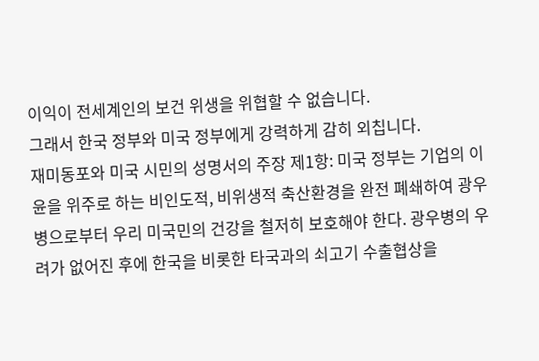이익이 전세계인의 보건 위생을 위협할 수 없습니다.
그래서 한국 정부와 미국 정부에게 강력하게 감히 외칩니다.
재미동포와 미국 시민의 성명서의 주장 제1항: 미국 정부는 기업의 이윤을 위주로 하는 비인도적, 비위생적 축산환경을 완전 폐쇄하여 광우병으로부터 우리 미국민의 건강을 철저히 보호해야 한다. 광우병의 우려가 없어진 후에 한국을 비롯한 타국과의 쇠고기 수출협상을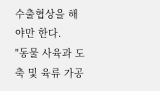수출협상을 해야만 한다.
"동물 사육과 도축 및 육류 가공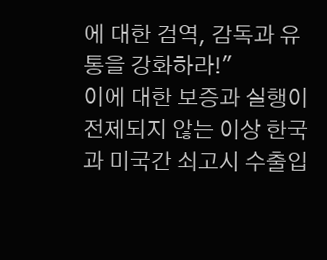에 대한 검역, 감독과 유통을 강화하라!"
이에 대한 보증과 실행이 전제되지 않는 이상 한국과 미국간 쇠고시 수출입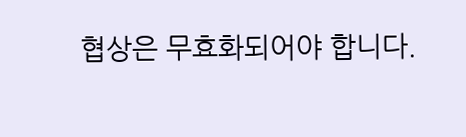협상은 무효화되어야 합니다.